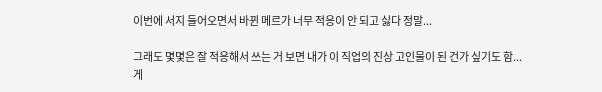이번에 서지 들어오면서 바뀐 메르가 너무 적응이 안 되고 싫다 정말...

그래도 몇몇은 잘 적응해서 쓰는 거 보면 내가 이 직업의 진상 고인물이 된 건가 싶기도 함...
게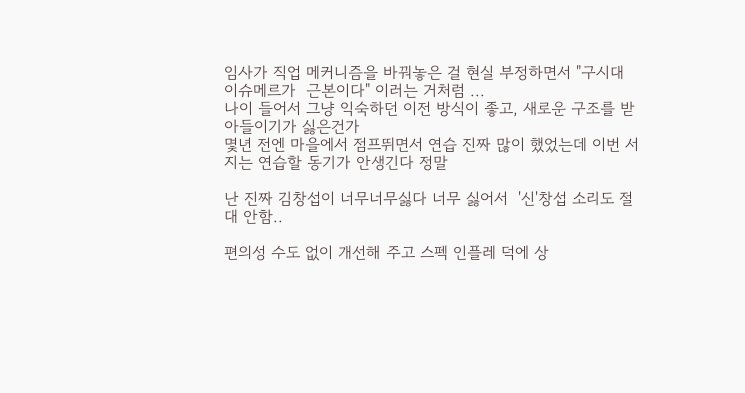임사가 직업 메커니즘을 바꿔놓은 걸 현실 부정하면서 "구시대 이슈메르가  근본이다" 이러는 거처럼 ...
나이 들어서 그냥 익숙하던 이전 방식이 좋고, 새로운 구조를 받아들이기가 싫은건가
몇년 전엔 마을에서 점프뛰면서 연습 진짜 많이 했었는데 이번 서지는 연습할 동기가 안생긴다 정말

난 진짜 김창섭이 너무너무싫다 너무 싫어서  '신'창섭 소리도 절대 안함..

편의성 수도 없이 개선해 주고 스펙 인플레 덕에 상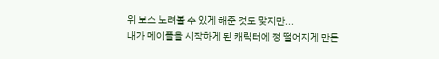위 보스 노려볼 수 있게 해준 것도 맞지만...
내가 메이플을 시작하게 된 캐릭터에 정 떨어지게 만든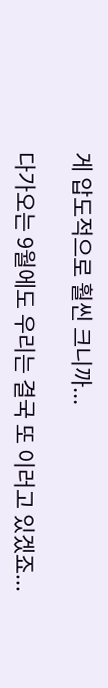게 압도적으로 훨씬 크니까...

다가오는 9월에도 우리는 결국 또 이러고 있겠죠...